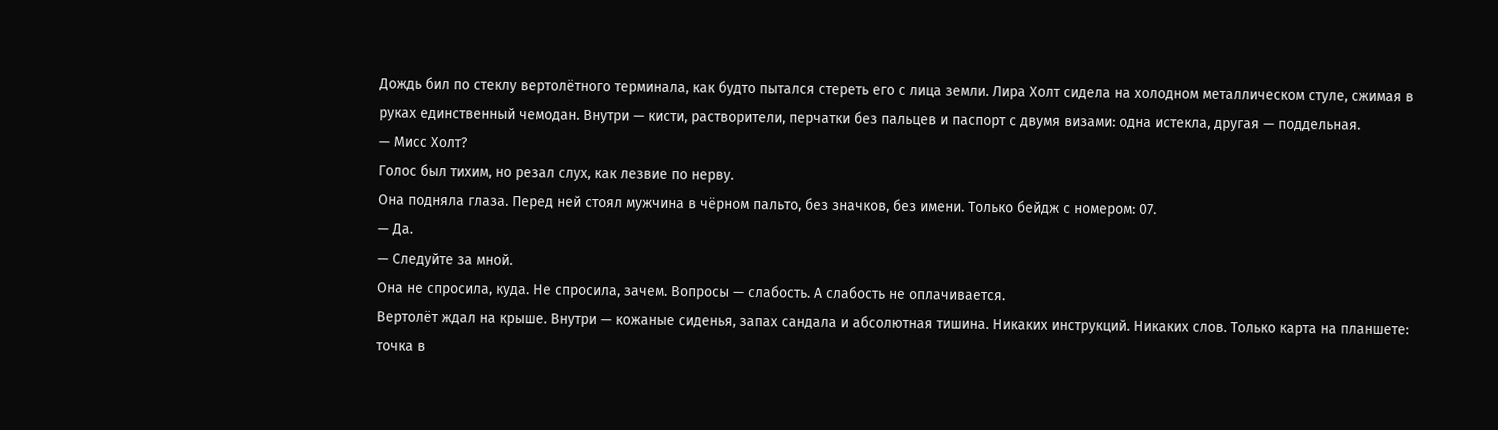Дождь бил по стеклу вертолётного терминала, как будто пытался стереть его с лица земли. Лира Холт сидела на холодном металлическом стуле, сжимая в руках единственный чемодан. Внутри — кисти, растворители, перчатки без пальцев и паспорт с двумя визами: одна истекла, другая — поддельная.
— Мисс Холт?
Голос был тихим, но резал слух, как лезвие по нерву.
Она подняла глаза. Перед ней стоял мужчина в чёрном пальто, без значков, без имени. Только бейдж с номером: 07.
— Да.
— Следуйте за мной.
Она не спросила, куда. Не спросила, зачем. Вопросы — слабость. А слабость не оплачивается.
Вертолёт ждал на крыше. Внутри — кожаные сиденья, запах сандала и абсолютная тишина. Никаких инструкций. Никаких слов. Только карта на планшете: точка в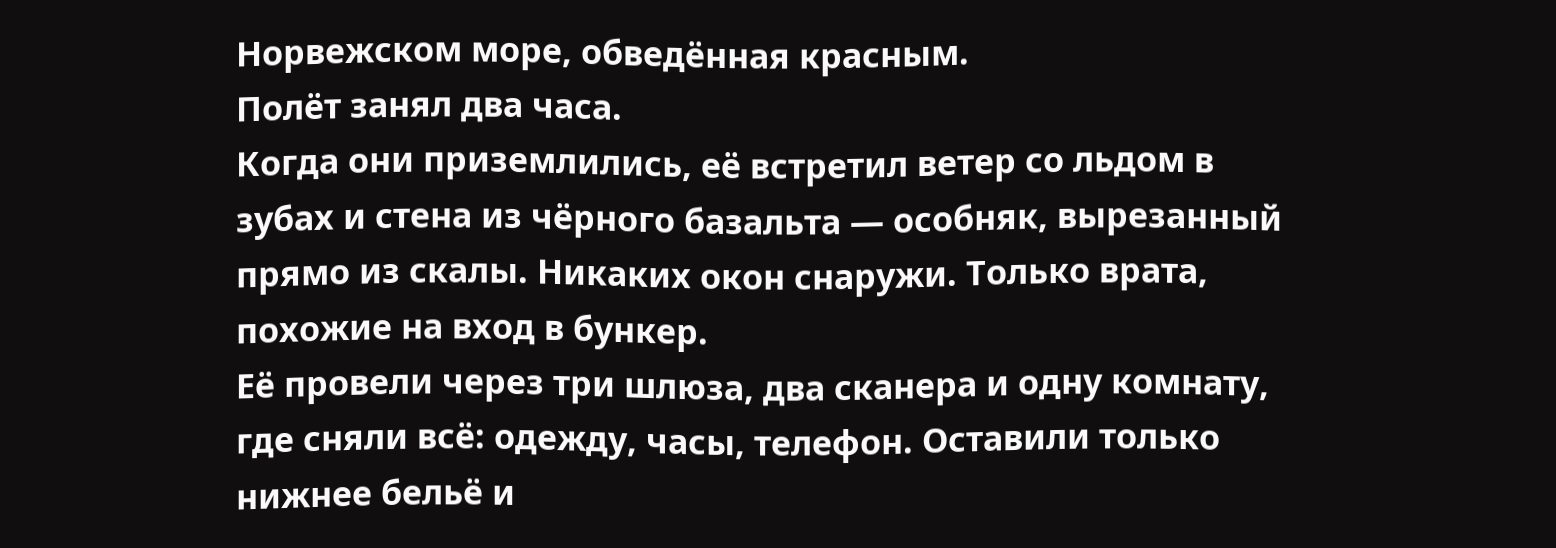Норвежском море, обведённая красным.
Полёт занял два часа.
Когда они приземлились, её встретил ветер со льдом в зубах и стена из чёрного базальта — особняк, вырезанный прямо из скалы. Никаких окон снаружи. Только врата, похожие на вход в бункер.
Её провели через три шлюза, два сканера и одну комнату, где сняли всё: одежду, часы, телефон. Оставили только нижнее бельё и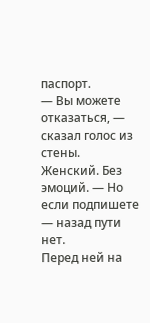паспорт.
— Вы можете отказаться, — сказал голос из стены. Женский. Без эмоций. — Но если подпишете — назад пути нет.
Перед ней на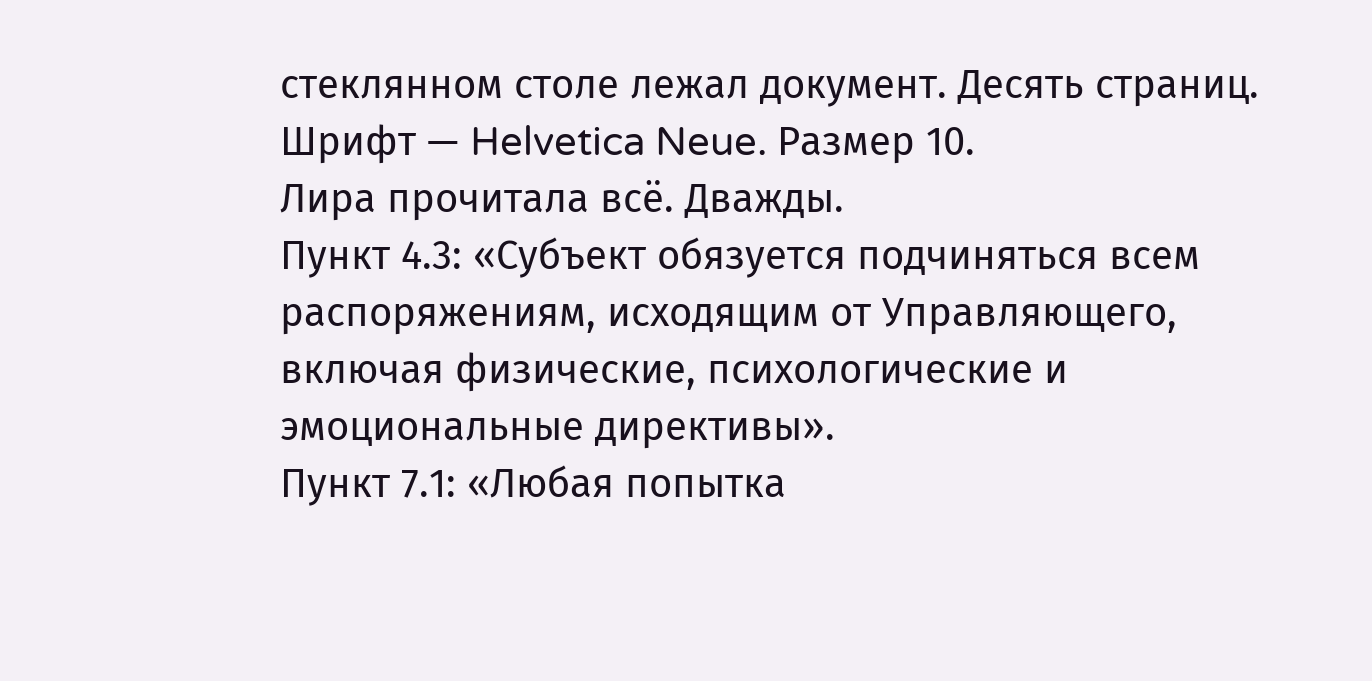стеклянном столе лежал документ. Десять страниц. Шрифт — Helvetica Neue. Размер 10.
Лира прочитала всё. Дважды.
Пункт 4.3: «Субъект обязуется подчиняться всем распоряжениям, исходящим от Управляющего, включая физические, психологические и эмоциональные директивы».
Пункт 7.1: «Любая попытка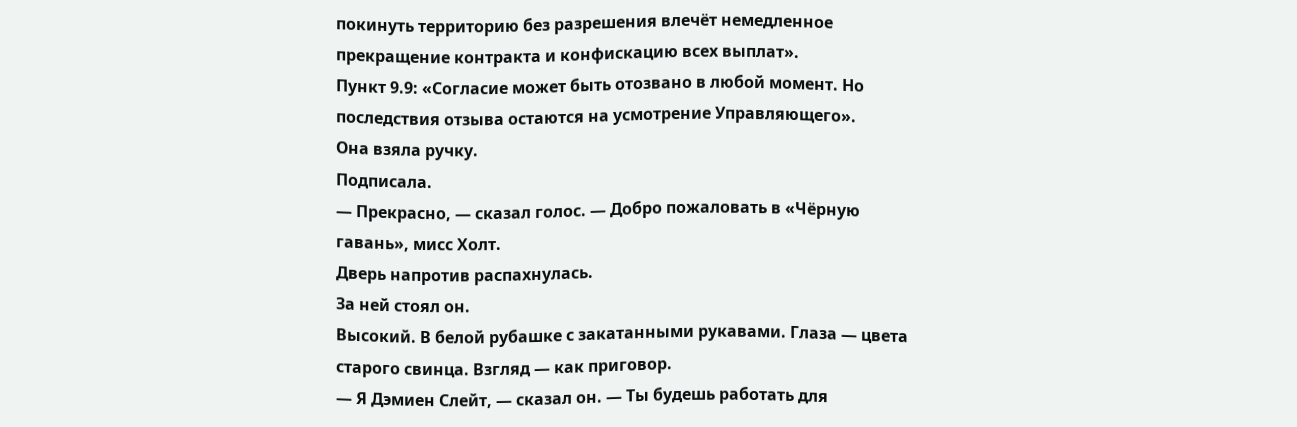покинуть территорию без разрешения влечёт немедленное прекращение контракта и конфискацию всех выплат».
Пункт 9.9: «Согласие может быть отозвано в любой момент. Но последствия отзыва остаются на усмотрение Управляющего».
Она взяла ручку.
Подписала.
— Прекрасно, — сказал голос. — Добро пожаловать в «Чёрную гавань», мисс Холт.
Дверь напротив распахнулась.
За ней стоял он.
Высокий. В белой рубашке с закатанными рукавами. Глаза — цвета старого свинца. Взгляд — как приговор.
— Я Дэмиен Слейт, — сказал он. — Ты будешь работать для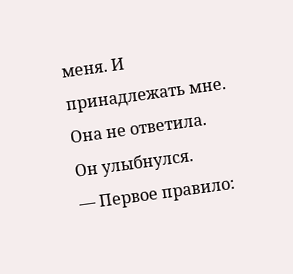меня. И принадлежать мне.
Она не ответила.
Он улыбнулся.
— Первое правило: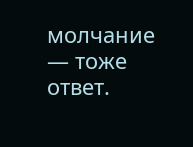молчание — тоже ответ.